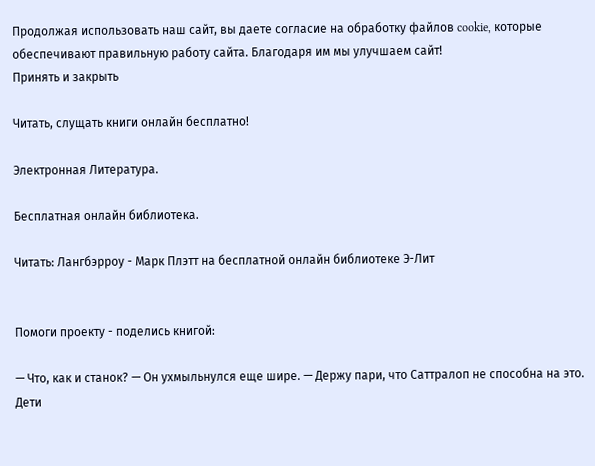Продолжая использовать наш сайт, вы даете согласие на обработку файлов cookie, которые обеспечивают правильную работу сайта. Благодаря им мы улучшаем сайт!
Принять и закрыть

Читать, слущать книги онлайн бесплатно!

Электронная Литература.

Бесплатная онлайн библиотека.

Читать: Лангбэрроу - Марк Плэтт на бесплатной онлайн библиотеке Э-Лит


Помоги проекту - поделись книгой:

— Что, как и станок? — Он ухмыльнулся еще шире. — Держу пари, что Саттралоп не способна на это. Дети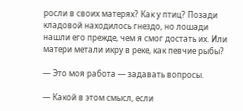росли в своих матерях? Как у птиц? Позади кладовой находилось гнездо, но лошади нашли его прежде, чем я смог достать их. Или матери метали икру в реке, как певчие рыбы?

— Это моя работа — задавать вопросы.

— Какой в этом смысл, если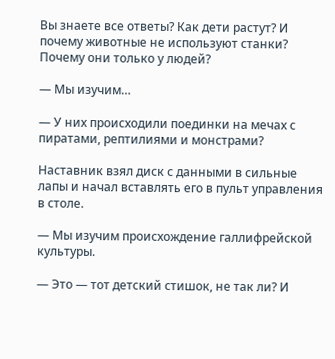Вы знаете все ответы? Как дети растут? И почему животные не используют станки? Почему они только у людей?

— Мы изучим…

— У них происходили поединки на мечах с пиратами, рептилиями и монстрами?

Наставник взял диск с данными в сильные лапы и начал вставлять его в пульт управления в столе.

— Мы изучим происхождение галлифрейской культуры.

— Это — тот детский стишок, не так ли? И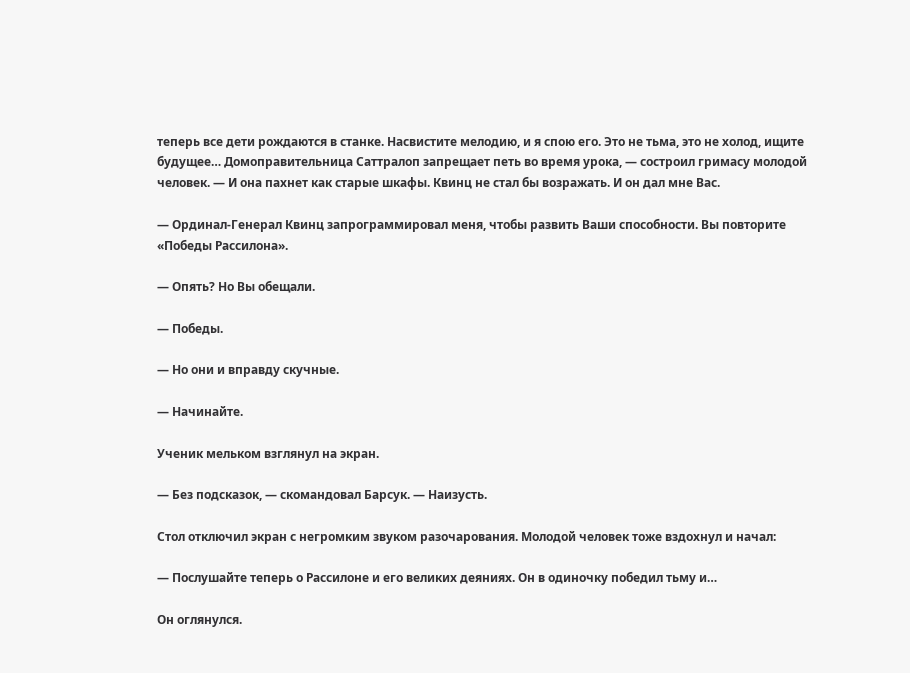теперь все дети рождаются в станке. Насвистите мелодию, и я спою его. Это не тьма, это не холод, ищите будущее… Домоправительница Саттралоп запрещает петь во время урока, — состроил гримасу молодой человек. — И она пахнет как старые шкафы. Квинц не стал бы возражать. И он дал мне Вас.

— Ординал-Генерал Квинц запрограммировал меня, чтобы развить Ваши способности. Вы повторите «Победы Рассилона».

— Опять? Но Вы обещали.

— Победы.

— Но они и вправду скучные.

— Начинайте.

Ученик мельком взглянул на экран.

— Без подсказок, — скомандовал Барсук. — Наизусть.

Стол отключил экран с негромким звуком разочарования. Молодой человек тоже вздохнул и начал:

— Послушайте теперь о Рассилоне и его великих деяниях. Он в одиночку победил тьму и…

Он оглянулся.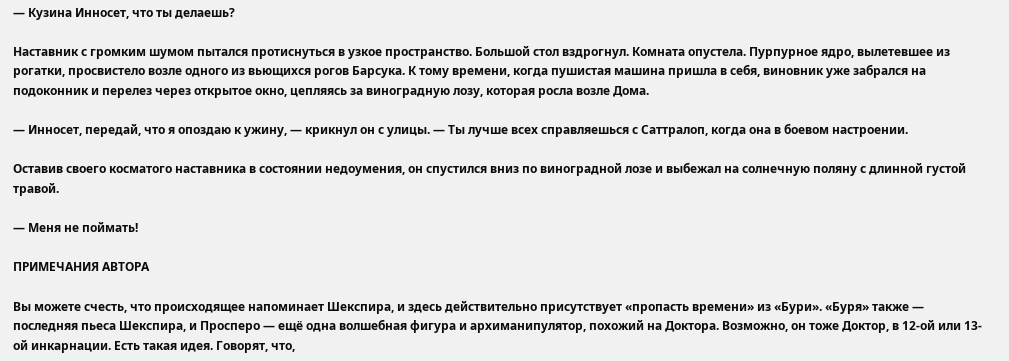— Кузина Инносет, что ты делаешь?

Наставник с громким шумом пытался протиснуться в узкое пространство. Большой стол вздрогнул. Комната опустела. Пурпурное ядро, вылетевшее из рогатки, просвистело возле одного из вьющихся рогов Барсука. К тому времени, когда пушистая машина пришла в себя, виновник уже забрался на подоконник и перелез через открытое окно, цепляясь за виноградную лозу, которая росла возле Дома.

— Инносет, передай, что я опоздаю к ужину, — крикнул он с улицы. — Ты лучше всех справляешься с Саттралоп, когда она в боевом настроении.

Оставив своего косматого наставника в состоянии недоумения, он спустился вниз по виноградной лозе и выбежал на солнечную поляну с длинной густой травой.

— Меня не поймать!

ПРИМЕЧАНИЯ АВТОРА

Вы можете счесть, что происходящее напоминает Шекспира, и здесь действительно присутствует «пропасть времени» из «Бури». «Буря» также — последняя пьеса Шекспира, и Просперо — ещё одна волшебная фигура и архиманипулятор, похожий на Доктора. Возможно, он тоже Доктор, в 12-ой или 13-ой инкарнации. Есть такая идея. Говорят, что,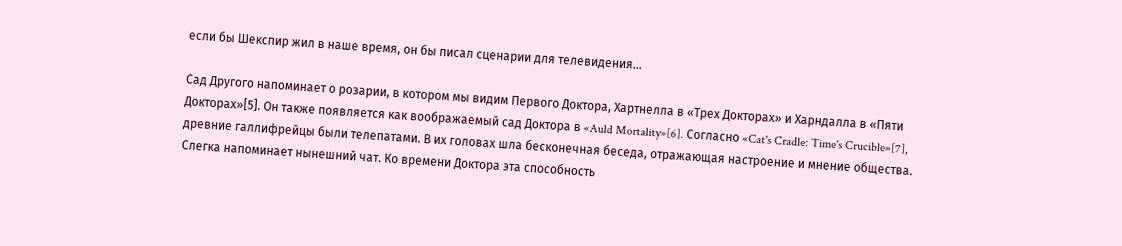если бы Шекспир жил в наше время, он бы писал сценарии для телевидения…

Сад Другого напоминает о розарии, в котором мы видим Первого Доктора, Хартнелла в «Трех Докторах» и Харндалла в «Пяти Докторах»[5]. Он также появляется как воображаемый сад Доктора в «Auld Mortality»[6]. Согласно «Cat's Cradle: Time's Crucible»[7], древние галлифрейцы были телепатами. В их головах шла бесконечная беседа, отражающая настроение и мнение общества. Слегка напоминает нынешний чат. Ко времени Доктора эта способность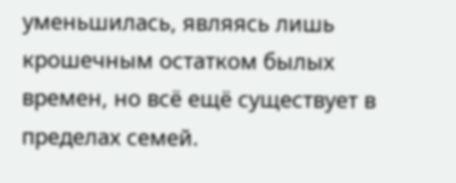уменьшилась, являясь лишь крошечным остатком былых времен, но всё ещё существует в пределах семей.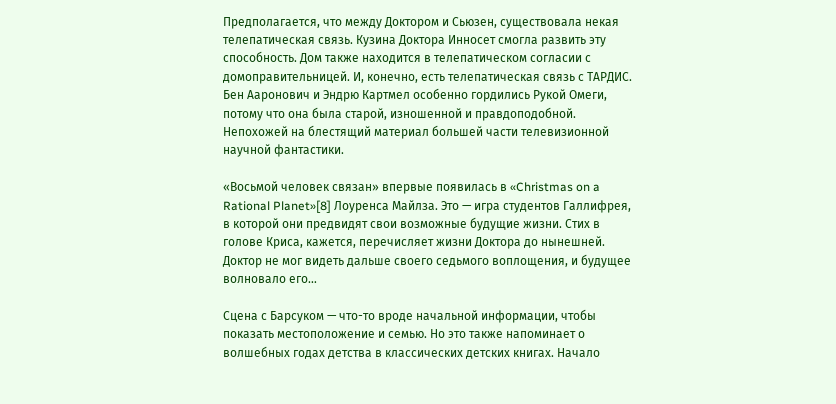Предполагается, что между Доктором и Сьюзен, существовала некая телепатическая связь. Кузина Доктора Инносет смогла развить эту способность. Дом также находится в телепатическом согласии с домоправительницей. И, конечно, есть телепатическая связь с ТАРДИС. Бен Ааронович и Эндрю Картмел особенно гордились Рукой Омеги, потому что она была старой, изношенной и правдоподобной. Непохожей на блестящий материал большей части телевизионной научной фантастики.

«Восьмой человек связан» впервые появилась в «Christmas on a Rational Planet»[8] Лоуренса Майлза. Это — игра студентов Галлифрея, в которой они предвидят свои возможные будущие жизни. Стих в голове Криса, кажется, перечисляет жизни Доктора до нынешней. Доктор не мог видеть дальше своего седьмого воплощения, и будущее волновало его…

Сцена с Барсуком — что-то вроде начальной информации, чтобы показать местоположение и семью. Но это также напоминает о волшебных годах детства в классических детских книгах. Начало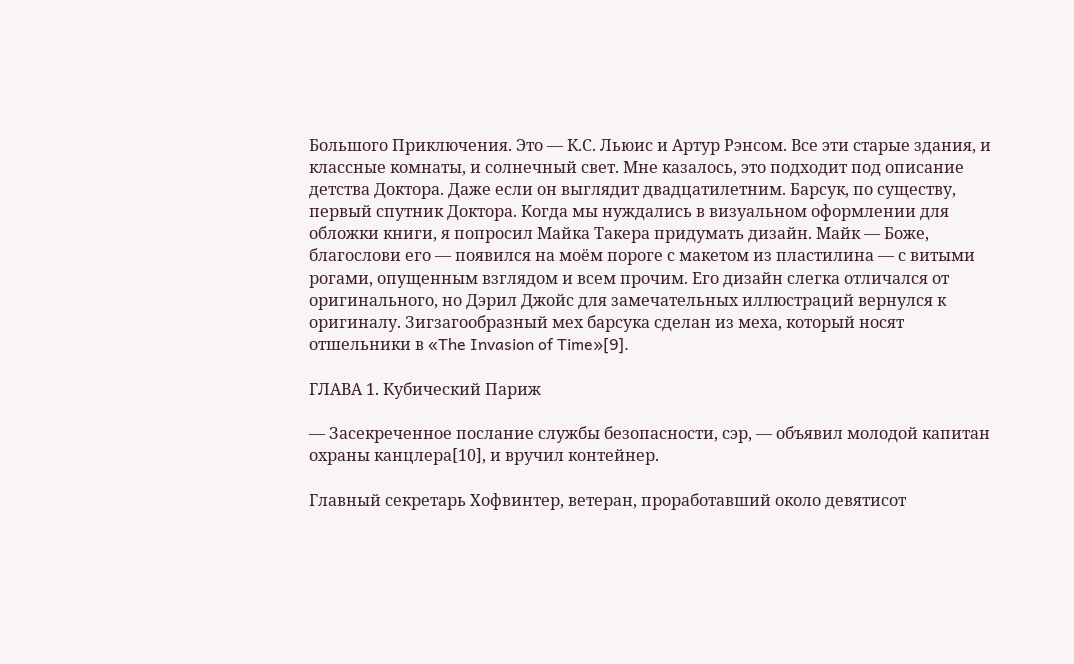Большого Приключения. Это — К.С. Льюис и Артур Рэнсом. Все эти старые здания, и классные комнаты, и солнечный свет. Мне казалось, это подходит под описание детства Доктора. Даже если он выглядит двадцатилетним. Барсук, по существу, первый спутник Доктора. Когда мы нуждались в визуальном оформлении для обложки книги, я попросил Майка Такера придумать дизайн. Майк — Боже, благослови его — появился на моём пороге с макетом из пластилина — с витыми рогами, опущенным взглядом и всем прочим. Его дизайн слегка отличался от оригинального, но Дэрил Джойс для замечательных иллюстраций вернулся к оригиналу. Зигзагообразный мех барсука сделан из меха, который носят отшельники в «The Invasion of Time»[9].

ГЛАВА 1. Кубический Париж

— Засекреченное послание службы безопасности, сэр, — объявил молодой капитан охраны канцлера[10], и вручил контейнер.

Главный секретарь Хофвинтер, ветеран, проработавший около девятисот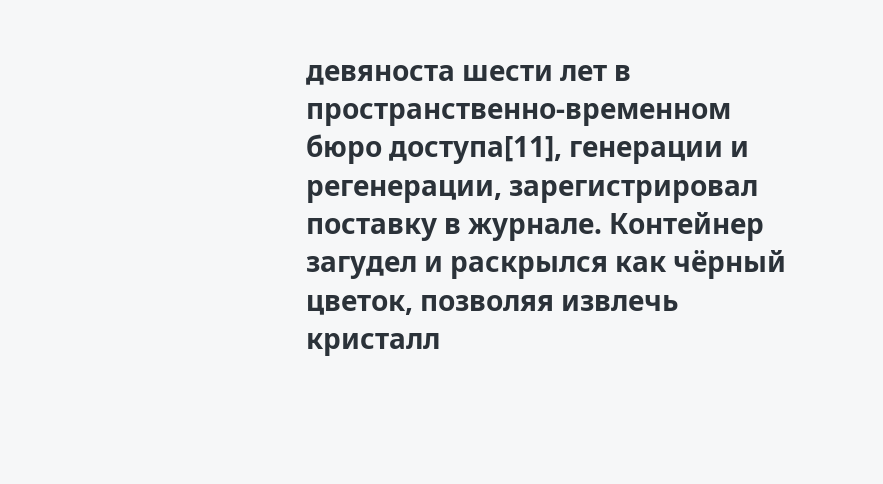девяноста шести лет в пространственно-временном бюро доступа[11], генерации и регенерации, зарегистрировал поставку в журнале. Контейнер загудел и раскрылся как чёрный цветок, позволяя извлечь кристалл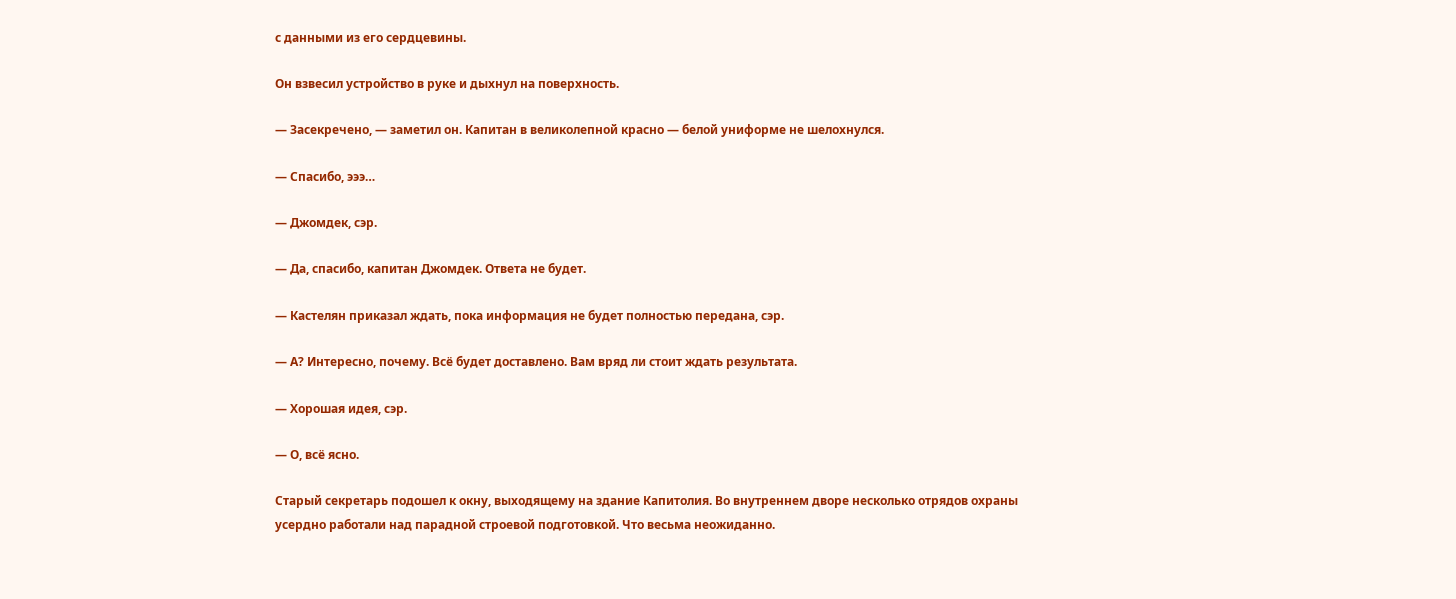с данными из его сердцевины.

Он взвесил устройство в руке и дыхнул на поверхность.

— Засекречено, — заметил он. Капитан в великолепной красно — белой униформе не шелохнулся.

— Спасибо, эээ…

— Джомдек, сэр.

— Да, спасибо, капитан Джомдек. Ответа не будет.

— Кастелян приказал ждать, пока информация не будет полностью передана, сэр.

— А? Интересно, почему. Всё будет доставлено. Вам вряд ли стоит ждать результата.

— Хорошая идея, сэр.

— О, всё ясно.

Старый секретарь подошел к окну, выходящему на здание Капитолия. Во внутреннем дворе несколько отрядов охраны усердно работали над парадной строевой подготовкой. Что весьма неожиданно.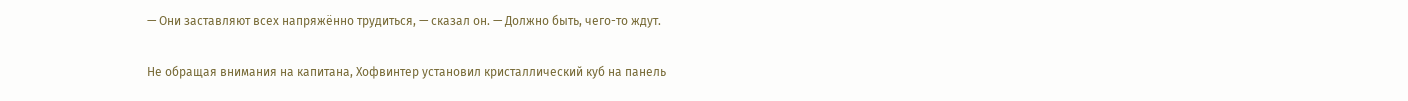— Они заставляют всех напряжённо трудиться, — сказал он. — Должно быть, чего-то ждут.

Не обращая внимания на капитана, Хофвинтер установил кристаллический куб на панель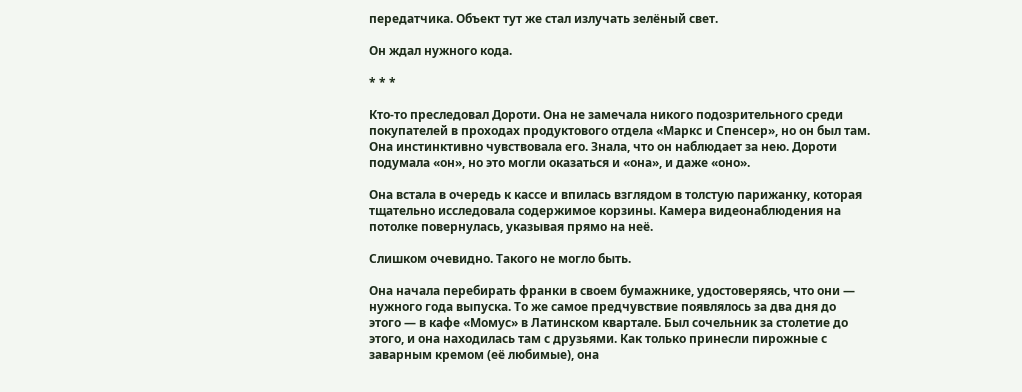передатчика. Объект тут же стал излучать зелёный свет.

Он ждал нужного кода.

* * *

Кто-то преследовал Дороти. Она не замечала никого подозрительного среди покупателей в проходах продуктового отдела «Маркс и Спенсер», но он был там. Она инстинктивно чувствовала его. Знала, что он наблюдает за нею. Дороти подумала «он», но это могли оказаться и «она», и даже «оно».

Она встала в очередь к кассе и впилась взглядом в толстую парижанку, которая тщательно исследовала содержимое корзины. Камера видеонаблюдения на потолке повернулась, указывая прямо на неё.

Слишком очевидно. Такого не могло быть.

Она начала перебирать франки в своем бумажнике, удостоверяясь, что они — нужного года выпуска. То же самое предчувствие появлялось за два дня до этого — в кафе «Момус» в Латинском квартале. Был сочельник за столетие до этого, и она находилась там с друзьями. Как только принесли пирожные с заварным кремом (её любимые), она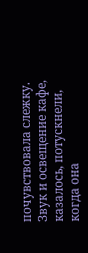почувствовала слежку. Звук и освещение кафе, казалось, потускнели, когда она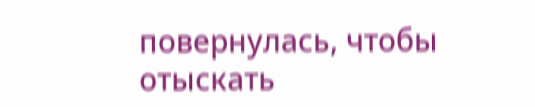повернулась, чтобы отыскать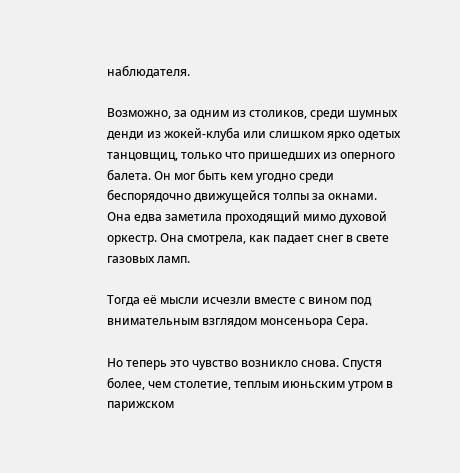наблюдателя.

Возможно, за одним из столиков, среди шумных денди из жокей-клуба или слишком ярко одетых танцовщиц, только что пришедших из оперного балета. Он мог быть кем угодно среди беспорядочно движущейся толпы за окнами. Она едва заметила проходящий мимо духовой оркестр. Она смотрела, как падает снег в свете газовых ламп.

Тогда её мысли исчезли вместе с вином под внимательным взглядом монсеньора Сера.

Но теперь это чувство возникло снова. Спустя более, чем столетие, теплым июньским утром в парижском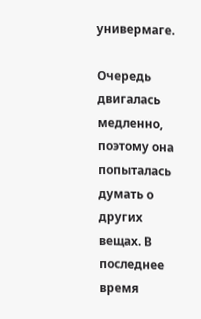универмаге.

Очередь двигалась медленно, поэтому она попыталась думать о других вещах. В последнее время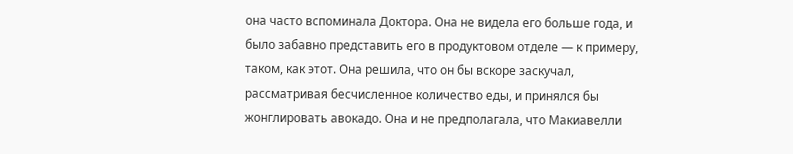она часто вспоминала Доктора. Она не видела его больше года, и было забавно представить его в продуктовом отделе — к примеру, таком, как этот. Она решила, что он бы вскоре заскучал, рассматривая бесчисленное количество еды, и принялся бы жонглировать авокадо. Она и не предполагала, что Макиавелли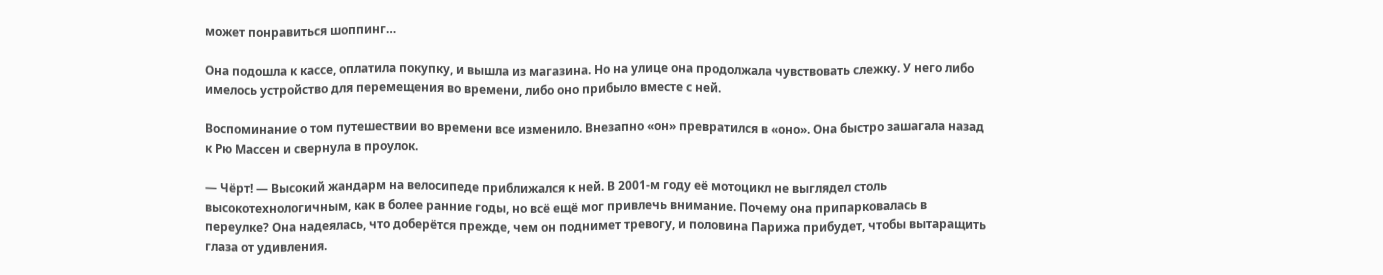может понравиться шоппинг…

Она подошла к кассе, оплатила покупку, и вышла из магазина. Но на улице она продолжала чувствовать слежку. У него либо имелось устройство для перемещения во времени, либо оно прибыло вместе с ней.

Воспоминание о том путешествии во времени все изменило. Внезапно «он» превратился в «оно». Она быстро зашагала назад к Рю Массен и свернула в проулок.

— Чёрт! — Высокий жандарм на велосипеде приближался к ней. В 2001-м году её мотоцикл не выглядел столь высокотехнологичным, как в более ранние годы, но всё ещё мог привлечь внимание. Почему она припарковалась в переулке? Она надеялась, что доберётся прежде, чем он поднимет тревогу, и половина Парижа прибудет, чтобы вытаращить глаза от удивления.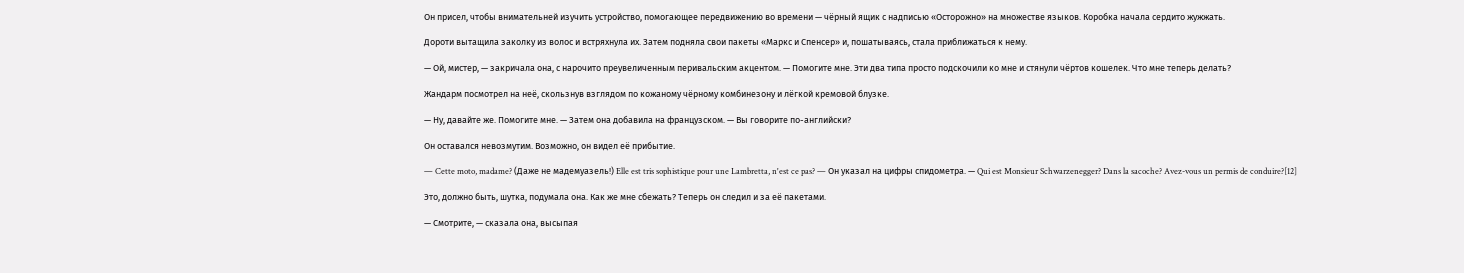Он присел, чтобы внимательней изучить устройство, помогающее передвижению во времени — чёрный ящик с надписью «Осторожно» на множестве языков. Коробка начала сердито жужжать.

Дороти вытащила заколку из волос и встряхнула их. Затем подняла свои пакеты «Маркс и Спенсер» и, пошатываясь, стала приближаться к нему.

— Ой, мистер, — закричала она, с нарочито преувеличенным перивальским акцентом. — Помогите мне. Эти два типа просто подскочили ко мне и стянули чёртов кошелек. Что мне теперь делать?

Жандарм посмотрел на неё, скользнув взглядом по кожаному чёрному комбинезону и лёгкой кремовой блузке.

— Ну, давайте же. Помогите мне. — Затем она добавила на французском. — Вы говорите по-английски?

Он оставался невозмутим. Возможно, он видел её прибытие.

— Cette moto, madame? (Даже не мадемуазель!) Elle est tris sophistique pour une Lambretta, n'est ce pas? — Он указал на цифры спидометра. — Qui est Monsieur Schwarzenegger? Dans la sacoche? Avez-vous un permis de conduire?[12]

Это, должно быть, шутка, подумала она. Как же мне сбежать? Теперь он следил и за её пакетами.

— Смотрите, — сказала она, высыпая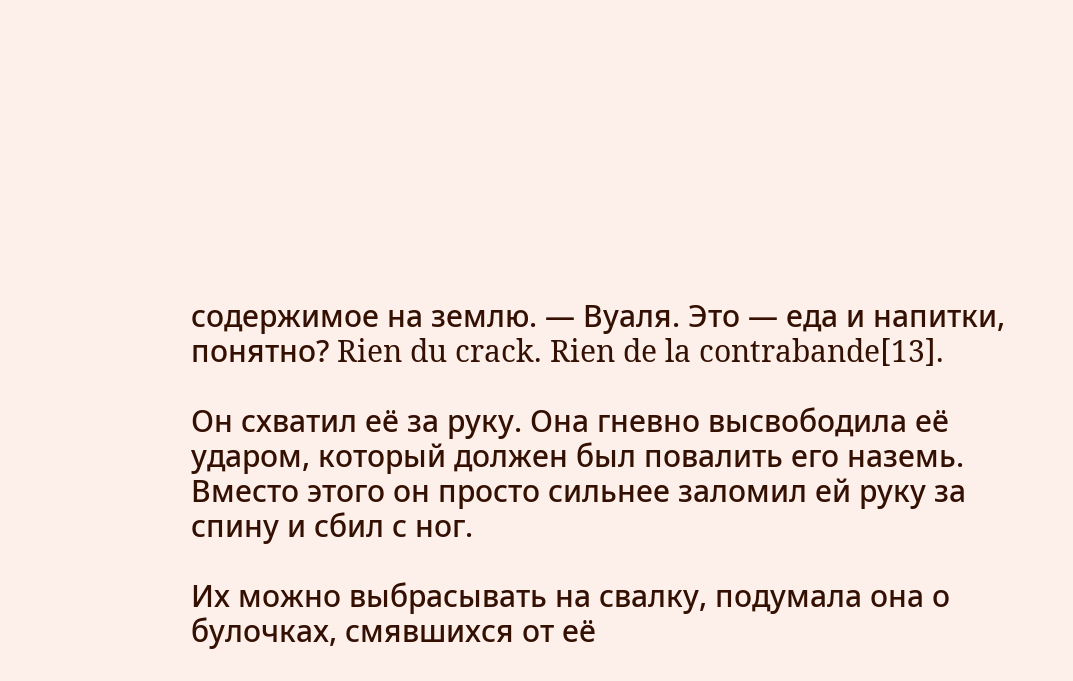содержимое на землю. — Вуаля. Это — еда и напитки, понятно? Rien du crack. Rien de la contrabande[13].

Он схватил её за руку. Она гневно высвободила её ударом, который должен был повалить его наземь. Вместо этого он просто сильнее заломил ей руку за спину и сбил с ног.

Их можно выбрасывать на свалку, подумала она о булочках, смявшихся от её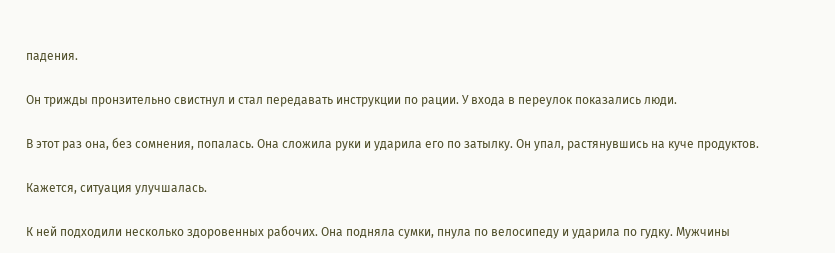падения.

Он трижды пронзительно свистнул и стал передавать инструкции по рации. У входа в переулок показались люди.

В этот раз она, без сомнения, попалась. Она сложила руки и ударила его по затылку. Он упал, растянувшись на куче продуктов.

Кажется, ситуация улучшалась.

К ней подходили несколько здоровенных рабочих. Она подняла сумки, пнула по велосипеду и ударила по гудку. Мужчины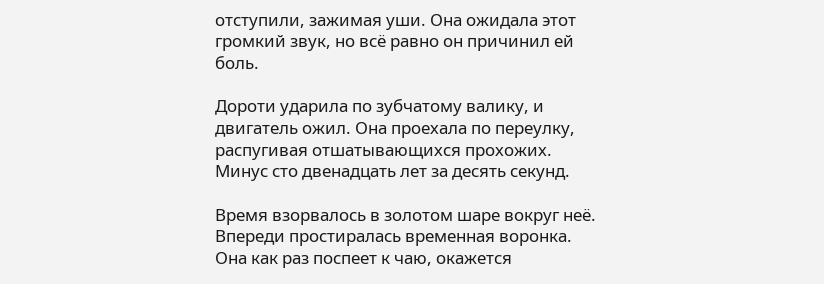отступили, зажимая уши. Она ожидала этот громкий звук, но всё равно он причинил ей боль.

Дороти ударила по зубчатому валику, и двигатель ожил. Она проехала по переулку, распугивая отшатывающихся прохожих. Минус сто двенадцать лет за десять секунд.

Время взорвалось в золотом шаре вокруг неё. Впереди простиралась временная воронка. Она как раз поспеет к чаю, окажется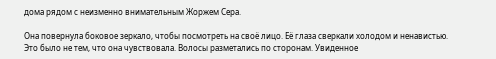дома рядом с неизменно внимательным Жоржем Сера.

Она повернула боковое зеркало, чтобы посмотреть на своё лицо. Её глаза сверкали холодом и ненавистью. Это было не тем, что она чувствовала. Волосы разметались по сторонам. Увиденное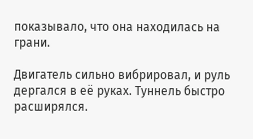показывало, что она находилась на грани.

Двигатель сильно вибрировал, и руль дергался в её руках. Туннель быстро расширялся.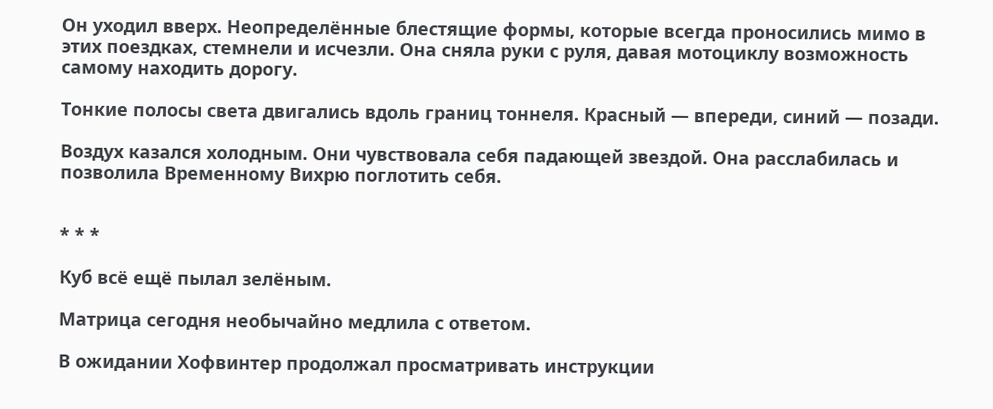Он уходил вверх. Неопределённые блестящие формы, которые всегда проносились мимо в этих поездках, стемнели и исчезли. Она сняла руки с руля, давая мотоциклу возможность самому находить дорогу.

Тонкие полосы света двигались вдоль границ тоннеля. Красный — впереди, синий — позади.

Воздух казался холодным. Они чувствовала себя падающей звездой. Она расслабилась и позволила Временному Вихрю поглотить себя.


* * *

Куб всё ещё пылал зелёным.

Матрица сегодня необычайно медлила с ответом.

В ожидании Хофвинтер продолжал просматривать инструкции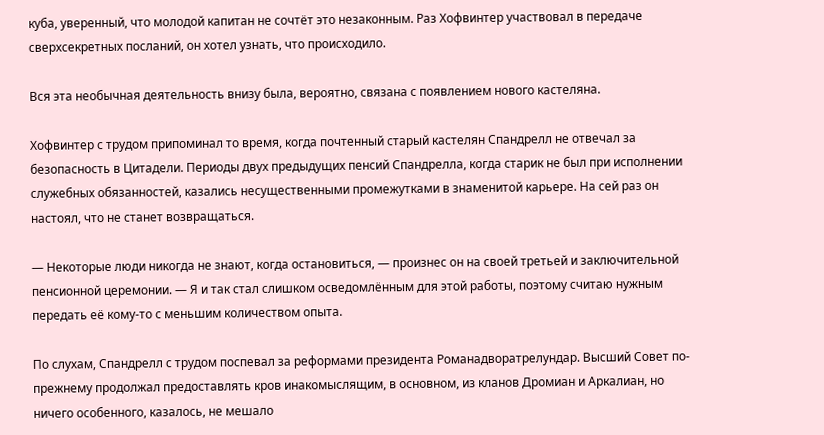куба, уверенный, что молодой капитан не сочтёт это незаконным. Раз Хофвинтер участвовал в передаче сверхсекретных посланий, он хотел узнать, что происходило.

Вся эта необычная деятельность внизу была, вероятно, связана с появлением нового кастеляна.

Хофвинтер с трудом припоминал то время, когда почтенный старый кастелян Спандрелл не отвечал за безопасность в Цитадели. Периоды двух предыдущих пенсий Спандрелла, когда старик не был при исполнении служебных обязанностей, казались несущественными промежутками в знаменитой карьере. На сей раз он настоял, что не станет возвращаться.

— Некоторые люди никогда не знают, когда остановиться, — произнес он на своей третьей и заключительной пенсионной церемонии. — Я и так стал слишком осведомлённым для этой работы, поэтому считаю нужным передать её кому-то с меньшим количеством опыта.

По слухам, Спандрелл с трудом поспевал за реформами президента Романадворатрелундар. Высший Совет по-прежнему продолжал предоставлять кров инакомыслящим, в основном, из кланов Дромиан и Аркалиан, но ничего особенного, казалось, не мешало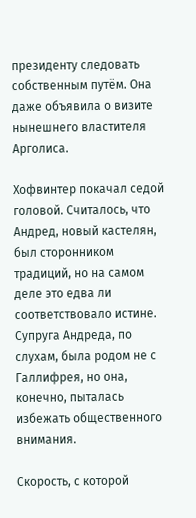президенту следовать собственным путём. Она даже объявила о визите нынешнего властителя Арголиса.

Хофвинтер покачал седой головой. Считалось, что Андред, новый кастелян, был сторонником традиций, но на самом деле это едва ли соответствовало истине. Супруга Андреда, по слухам, была родом не с Галлифрея, но она, конечно, пыталась избежать общественного внимания.

Скорость, с которой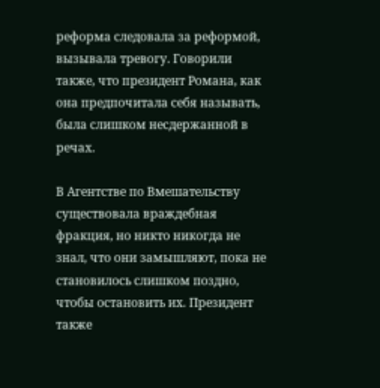реформа следовала за реформой, вызывала тревогу. Говорили также, что президент Романа, как она предпочитала себя называть, была слишком несдержанной в речах.

В Агентстве по Вмешательству существовала враждебная фракция, но никто никогда не знал, что они замышляют, пока не становилось слишком поздно, чтобы остановить их. Президент также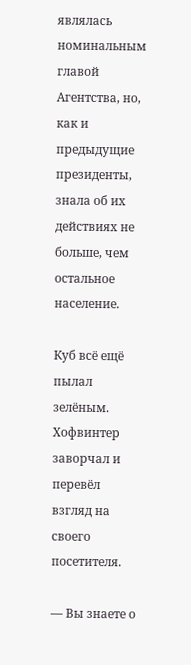являлась номинальным главой Агентства, но, как и предыдущие президенты, знала об их действиях не больше, чем остальное население.

Куб всё ещё пылал зелёным. Хофвинтер заворчал и перевёл взгляд на своего посетителя.

— Вы знаете о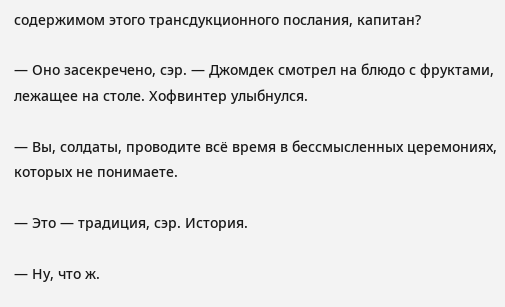содержимом этого трансдукционного послания, капитан?

— Оно засекречено, сэр. — Джомдек смотрел на блюдо с фруктами, лежащее на столе. Хофвинтер улыбнулся.

— Вы, солдаты, проводите всё время в бессмысленных церемониях, которых не понимаете.

— Это — традиция, сэр. История.

— Ну, что ж.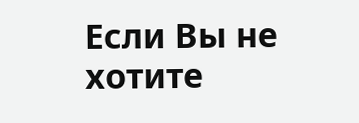Если Вы не хотите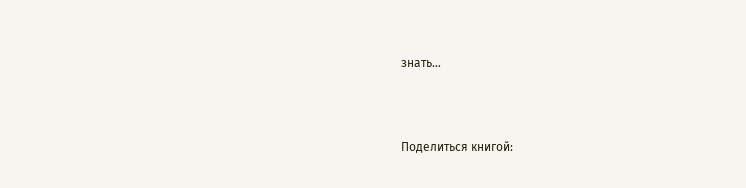знать…



Поделиться книгой: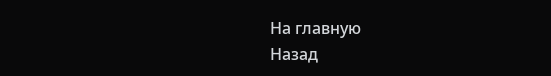На главную
Назад